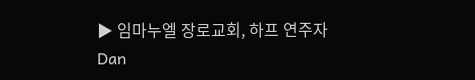▶ 임마누엘 장로교회, 하프 연주자 Dan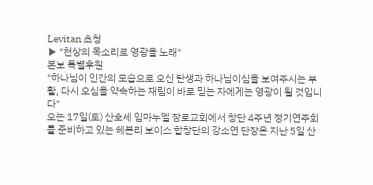Levitan 초청
▶ "천상의 목소리로 영광을 노래"
본보 특별후원
"하나님이 인간의 모습으로 오신 탄생과 하나님이심을 보여주시는 부활, 다시 오심을 약속하는 재림이 바로 믿는 자에게는 영광이 될 것입니다"
오는 17일(토) 산호세 임마누엘 장로교회에서 창단 4주년 정기연주회를 준비하고 있는 헤븐리 보이스 합창단의 강소연 단장은 지난 5일 산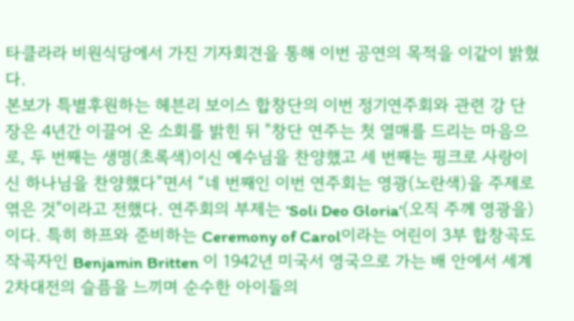타클라라 비원식당에서 가진 기자회견을 통해 이번 공연의 목적을 이같이 밝혔다.
본보가 특별후원하는 헤븐리 보이스 합창단의 이번 정기연주회와 관련 강 단장은 4년간 이끌어 온 소회를 밝힌 뒤 "창단 연주는 첫 열매를 드리는 마음으로, 두 번째는 생명(초록색)이신 예수님을 찬양했고 세 번째는 핑크로 사랑이신 하나님을 찬양했다”면서 “네 번째인 이번 연주회는 영광(노란색)을 주제로 엮은 것"이라고 전했다. 연주회의 부제는 ‘Soli Deo Gloria’(오직 주께 영광을)이다. 특히 하프와 준비하는 Ceremony of Carol이라는 어린이 3부 합창곡도 작곡자인 Benjamin Britten 이 1942년 미국서 영국으로 가는 배 안에서 세계 2차대전의 슬픔을 느끼며 순수한 아이들의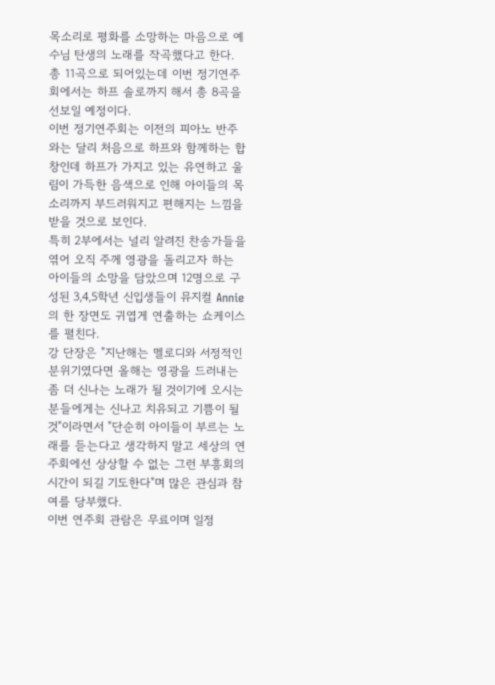목소리로 평화를 소망하는 마음으로 예수님 탄생의 노래를 작곡했다고 한다.
총 11곡으로 되어있는데 이번 정기연주회에서는 하프 솔로까지 해서 총 8곡을 선보일 예정이다.
이번 정기연주회는 이전의 피아노 반주와는 달리 처음으로 하프와 함께하는 합창인데 하프가 가지고 있는 유연하고 울림이 가득한 음색으로 인해 아이들의 목소리까지 부드러워지고 편해지는 느낌을 받을 것으로 보인다.
특히 2부에서는 널리 알려진 찬송가들을 엮어 오직 주께 영광을 돌리고자 하는 아이들의 소망을 담았으며 12명으로 구성된 3,4,5학년 신입생들이 뮤지컬 Annie의 한 장면도 귀엽게 연출하는 쇼케이스를 펼친다.
강 단장은 "지난해는 멜로디와 서정적인 분위기였다면 올해는 영광을 드러내는 좀 더 신나는 노래가 될 것이기에 오시는 분들에게는 신나고 치유되고 기쁨이 될 것"이라면서 "단순히 아이들이 부르는 노래를 듣는다고 생각하지 말고 세상의 연주회에선 상상할 수 없는 그런 부흥회의 시간이 되길 기도한다"며 많은 관심과 참여를 당부했다.
이번 연주회 관람은 무료이며 일정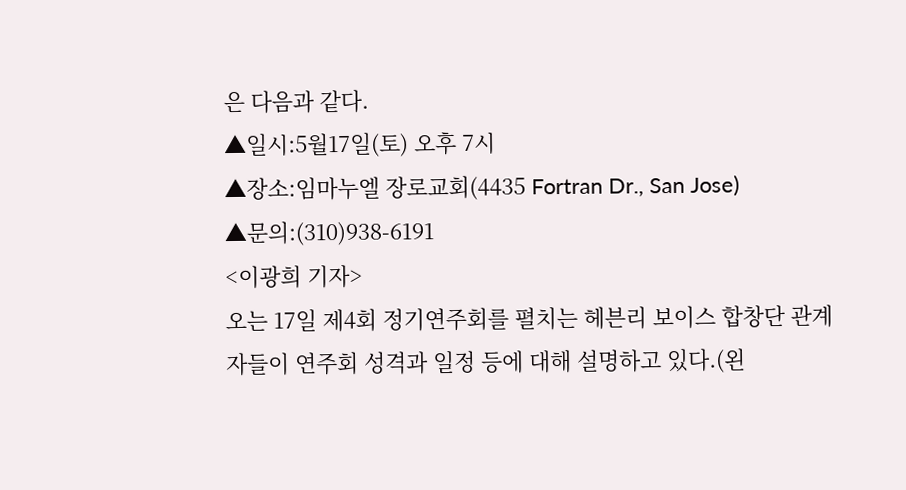은 다음과 같다.
▲일시:5월17일(토) 오후 7시
▲장소:임마누엘 장로교회(4435 Fortran Dr., San Jose)
▲문의:(310)938-6191
<이광희 기자>
오는 17일 제4회 정기연주회를 펼치는 헤븐리 보이스 합창단 관계자들이 연주회 성격과 일정 등에 대해 설명하고 있다.(왼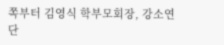쪽부터 김영식 학부모회장, 강소연 단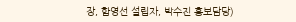장, 함영선 설립자, 박수진 홍보담당)